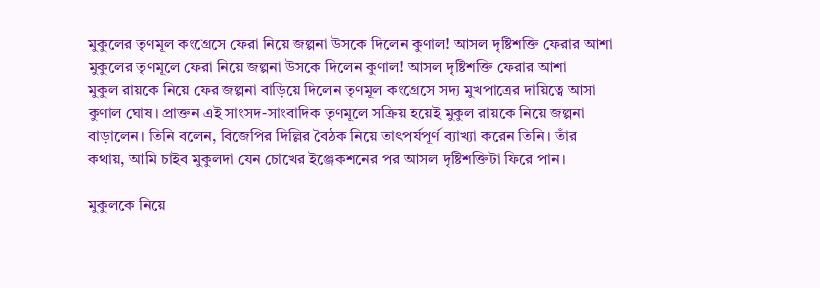মুকুলের তৃণমূল কংগ্রেসে ফেরা নিয়ে জল্পনা উসকে দিলেন কুণাল! আসল দৃষ্টিশক্তি ফেরার আশা
মুকুলের তৃণমূলে ফেরা নিয়ে জল্পনা উসকে দিলেন কুণাল! আসল দৃষ্টিশক্তি ফেরার আশা
মুকুল রায়কে নিয়ে ফের জল্পনা বাড়িয়ে দিলেন তৃণমূল কংগ্রেসে সদ্য মুখপাত্রের দায়িত্বে আসা কুণাল ঘোষ। প্রাক্তন এই সাংসদ-সাংবাদিক তৃণমূলে সক্রিয় হয়েই মুকুল রায়কে নিয়ে জল্পনা বাড়ালেন। তিনি বলেন, বিজেপির দিল্লির বৈঠক নিয়ে তাৎপর্যপূর্ণ ব্যাখ্যা করেন তিনি। তাঁর কথায়, আমি চাইব মুকুলদা যেন চোখের ইঞ্জেকশনের পর আসল দৃষ্টিশক্তিটা ফিরে পান।

মুকুলকে নিয়ে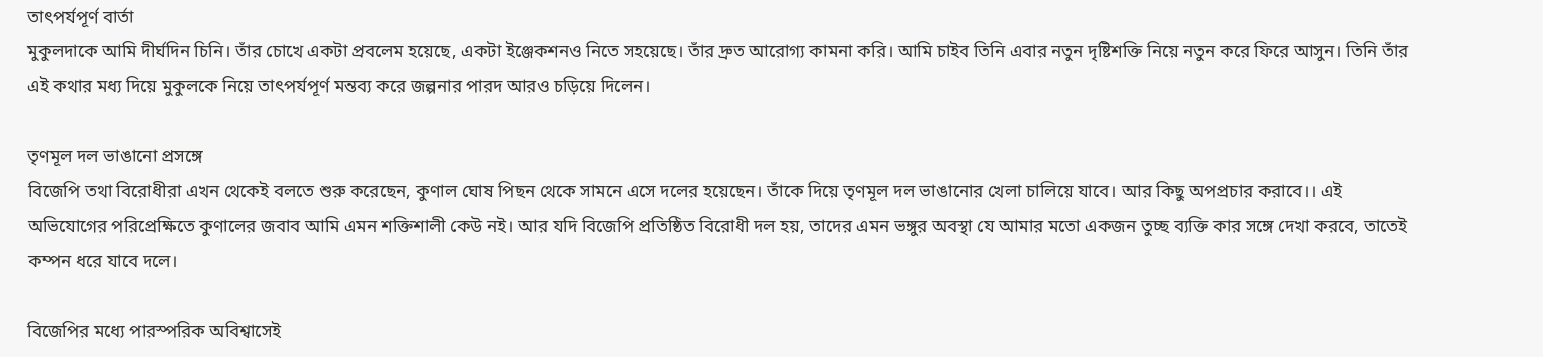তাৎপর্যপূর্ণ বার্তা
মুকুলদাকে আমি দীর্ঘদিন চিনি। তাঁর চোখে একটা প্রবলেম হয়েছে, একটা ইঞ্জেকশনও নিতে সহয়েছে। তাঁর দ্রুত আরোগ্য কামনা করি। আমি চাইব তিনি এবার নতুন দৃষ্টিশক্তি নিয়ে নতুন করে ফিরে আসুন। তিনি তাঁর এই কথার মধ্য দিয়ে মুকুলকে নিয়ে তাৎপর্যপূর্ণ মন্তব্য করে জল্পনার পারদ আরও চড়িয়ে দিলেন।

তৃণমূল দল ভাঙানো প্রসঙ্গে
বিজেপি তথা বিরোধীরা এখন থেকেই বলতে শুরু করেছেন, কুণাল ঘোষ পিছন থেকে সামনে এসে দলের হয়েছেন। তাঁকে দিয়ে তৃণমূল দল ভাঙানোর খেলা চালিয়ে যাবে। আর কিছু অপপ্রচার করাবে।। এই অভিযোগের পরিপ্রেক্ষিতে কুণালের জবাব আমি এমন শক্তিশালী কেউ নই। আর যদি বিজেপি প্রতিষ্ঠিত বিরোধী দল হয়, তাদের এমন ভঙ্গুর অবস্থা যে আমার মতো একজন তুচ্ছ ব্যক্তি কার সঙ্গে দেখা করবে, তাতেই কম্পন ধরে যাবে দলে।

বিজেপির মধ্যে পারস্পরিক অবিশ্বাসেই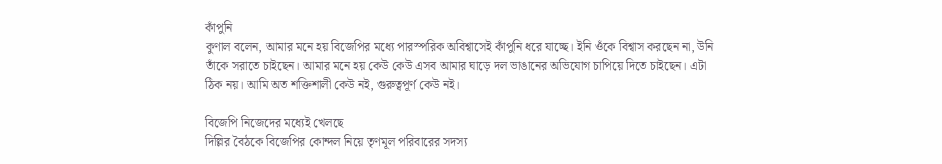কাঁপুনি
কুণাল বলেন, আমার মনে হয় বিজেপির মধ্যে পারস্পরিক অবিশ্বাসেই কাঁপুনি ধরে যাচ্ছে। ইনি ওঁকে বিশ্বাস করছেন না, উনি তাঁকে সরাতে চাইছেন। আমার মনে হয় কেউ কেউ এসব আমার ঘাড়ে দল ভাঙানের অভিযোগ চাপিয়ে দিতে চাইছেন। এটা ঠিক নয়। আমি অত শক্তিশালী কেউ নই, গুরুত্বপূর্ণ কেউ নই।

বিজেপি নিজেদের মধ্যেই খেলছে
দিল্লির বৈঠকে বিজেপির কোন্দল নিয়ে তৃণমূল পরিবারের সদস্য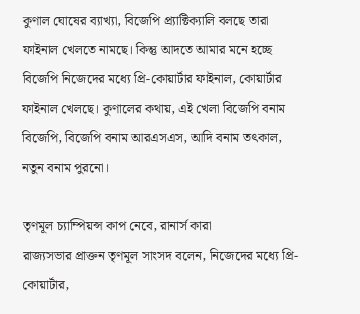কুণাল ঘোষের ব্যাখ্যা, বিজেপি প্র্যাক্টিক্যালি বলছে তারা ফাইনাল খেলতে নামছে। কিন্তু আদতে আমার মনে হচ্ছে বিজেপি নিজেদের মধ্যে প্রি-কোয়ার্টার ফাইনাল, কোয়ার্টার ফাইনাল খেলছে। কুণালের কথায়, এই খেলা বিজেপি বনাম বিজেপি, বিজেপি বনাম আরএসএস, আদি বনাম তৎকাল, নতুন বনাম পুরনো।

তৃণমূল চ্যাম্পিয়ন্স কাপ নেবে, রানার্স কারা
রাজ্যসভার প্রাক্তন তৃণমূল সাংসদ বলেন, নিজেদের মধ্যে প্রি-কোয়ার্টার,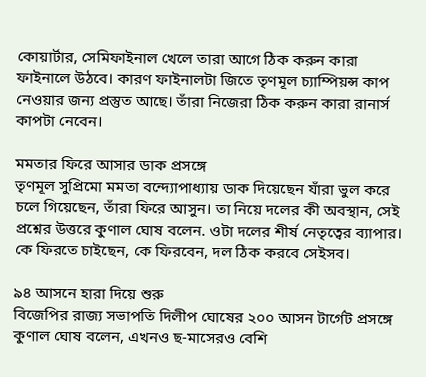কোয়ার্টার, সেমিফাইনাল খেলে তারা আগে ঠিক করুন কারা ফাইনালে উঠবে। কারণ ফাইনালটা জিতে তৃণমূল চ্যাম্পিয়ন্স কাপ নেওয়ার জন্য প্রস্তুত আছে। তাঁরা নিজেরা ঠিক করুন কারা রানার্স কাপটা নেবেন।

মমতার ফিরে আসার ডাক প্রসঙ্গে
তৃণমূল সুপ্রিমো মমতা বন্দ্যোপাধ্যায় ডাক দিয়েছেন যাঁরা ভুল করে চলে গিয়েছেন, তাঁরা ফিরে আসুন। তা নিয়ে দলের কী অবস্থান, সেই প্রশ্নের উত্তরে কুণাল ঘোষ বলেন. ওটা দলের শীর্ষ নেতৃত্বের ব্যাপার। কে ফিরতে চাইছেন, কে ফিরবেন, দল ঠিক করবে সেইসব।

৯৪ আসনে হারা দিয়ে শুরু
বিজেপির রাজ্য সভাপতি দিলীপ ঘোষের ২০০ আসন টার্গেট প্রসঙ্গে কুণাল ঘোষ বলেন, এখনও ছ-মাসেরও বেশি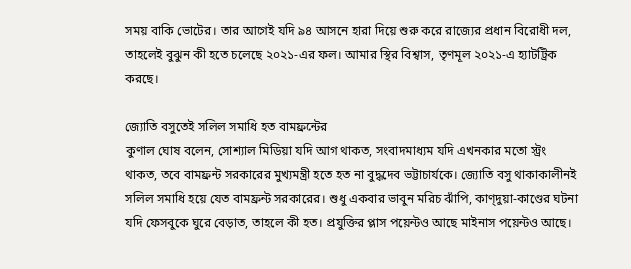সময় বাকি ভোটের। তার আগেই যদি ৯৪ আসনে হারা দিয়ে শুরু করে রাজ্যের প্রধান বিরোধী দল, তাহলেই বুঝুন কী হতে চলেছে ২০২১-এর ফল। আমার স্থির বিশ্বাস, তৃণমূল ২০২১-এ হ্যাটট্রিক করছে।

জ্যোতি বসুতেই সলিল সমাধি হত বামফ্রন্টের
কুণাল ঘোষ বলেন, সোশ্যাল মিডিয়া যদি আগ থাকত, সংবাদমাধ্যম যদি এখনকার মতো স্ট্রং থাকত, তবে বামফ্রন্ট সরকারের মুখ্যমন্ত্রী হতে হত না বুদ্ধদেব ভট্টাচার্যকে। জ্যোতি বসু থাকাকালীনই সলিল সমাধি হয়ে যেত বামফ্রন্ট সরকারের। শুধু একবার ভাবুন মরিচ ঝাঁপি, কাণ্দুয়া-কাণ্ডের ঘটনা যদি ফেসবুকে ঘুরে বেড়াত, তাহলে কী হত। প্রযুক্তির প্লাস পয়েন্টও আছে মাইনাস পয়েন্টও আছে।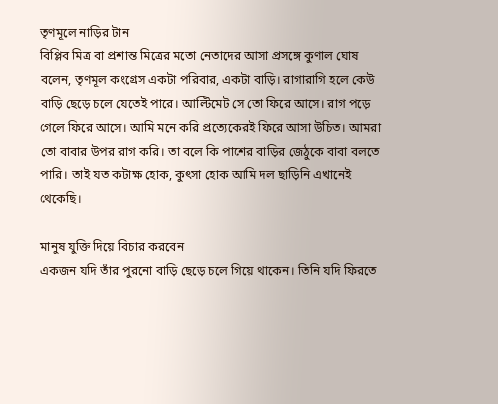তৃণমূলে নাড়ির টান
বিপ্লিব মিত্র বা প্রশান্ত মিত্রের মতো নেতাদের আসা প্রসঙ্গে কুণাল ঘোষ বলেন, তৃণমূল কংগ্রেস একটা পরিবার, একটা বাড়ি। রাগারাগি হলে কেউ বাড়ি ছেড়ে চলে যেতেই পারে। আল্টিমেট সে তো ফিরে আসে। রাগ পড়ে গেলে ফিরে আসে। আমি মনে করি প্রত্যেকেরই ফিরে আসা উচিত। আমরা তো বাবার উপর রাগ করি। তা বলে কি পাশের বাড়ির জেঠুকে বাবা বলতে পারি। তাই যত কটাক্ষ হোক, কুৎসা হোক আমি দল ছাড়িনি এখানেই থেকেছি।

মানুষ যুক্তি দিয়ে বিচার করবেন
একজন যদি তাঁর পুরনো বাড়ি ছেড়ে চলে গিয়ে থাকেন। তিনি যদি ফিরতে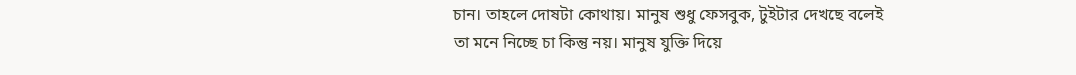চান। তাহলে দোষটা কোথায়। মানুষ শুধু ফেসবুক, টুইটার দেখছে বলেই তা মনে নিচ্ছে চা কিন্তু নয়। মানুষ যুক্তি দিয়ে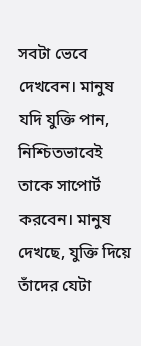সবটা ভেবে দেখবেন। মানুষ যদি যুক্তি পান, নিশ্চিতভাবেই তাকে সাপোর্ট করবেন। মানুষ দেখছে, যুক্তি দিয়ে তাঁদের যেটা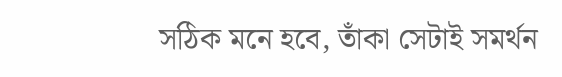সঠিক মনে হবে, তাঁকা সেটাই সমর্থন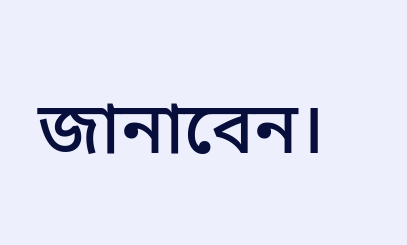জানাবেন।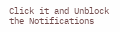Click it and Unblock the Notifications